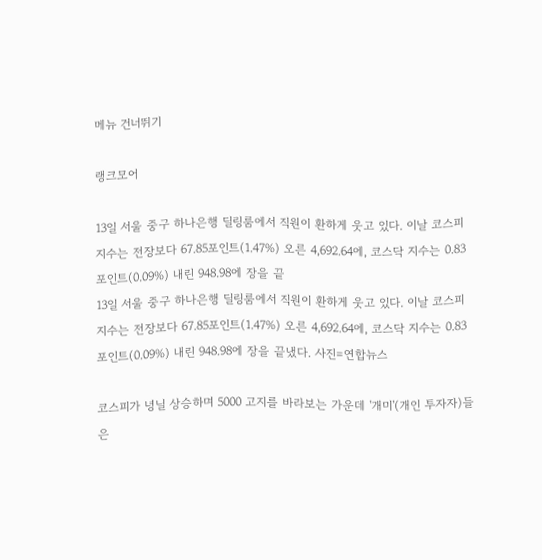메뉴 건너뛰기

랭크모어

13일 서울 중구 하나은행 딜링룸에서 직원이 환하게 웃고 있다. 이날 코스피 지수는 전장보다 67.85포인트(1.47%) 오른 4,692.64에, 코스닥 지수는 0.83포인트(0.09%) 내린 948.98에 장을 끝
13일 서울 중구 하나은행 딜링룸에서 직원이 환하게 웃고 있다. 이날 코스피 지수는 전장보다 67.85포인트(1.47%) 오른 4,692.64에, 코스닥 지수는 0.83포인트(0.09%) 내린 948.98에 장을 끝냈다. 사진=연합뉴스

코스피가 녕닐 상승하며 5000 고지를 바라보는 가운데 '개미'(개인 투자자)들은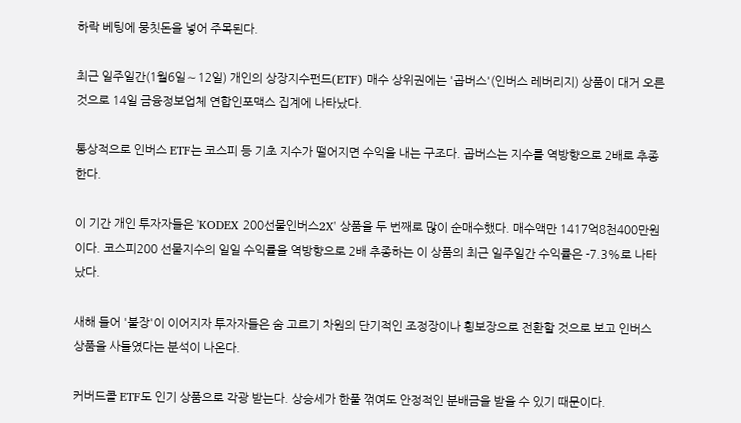하락 베팅에 뭉칫돈을 넣어 주목된다.

최근 일주일간(1월6일∼12일) 개인의 상장지수펀드(ETF) 매수 상위권에는 '곱버스'(인버스 레버리지) 상품이 대거 오른 것으로 14일 금융정보업체 연합인포맥스 집계에 나타났다.

통상적으로 인버스 ETF는 코스피 등 기초 지수가 떨어지면 수익을 내는 구조다. 곱버스는 지수를 역방향으로 2배로 추종한다.

이 기간 개인 투자자들은 'KODEX 200선물인버스2X' 상품을 두 번째로 많이 순매수했다. 매수액만 1417억8천400만원이다. 코스피200 선물지수의 일일 수익률을 역방향으로 2배 추종하는 이 상품의 최근 일주일간 수익률은 -7.3%로 나타났다.

새해 들어 '불장'이 이어지자 투자자들은 숨 고르기 차원의 단기적인 조정장이나 횡보장으로 전환할 것으로 보고 인버스 상품을 사들였다는 분석이 나온다.

커버드콜 ETF도 인기 상품으로 각광 받는다. 상승세가 한풀 꺾여도 안정적인 분배금을 받을 수 있기 때문이다.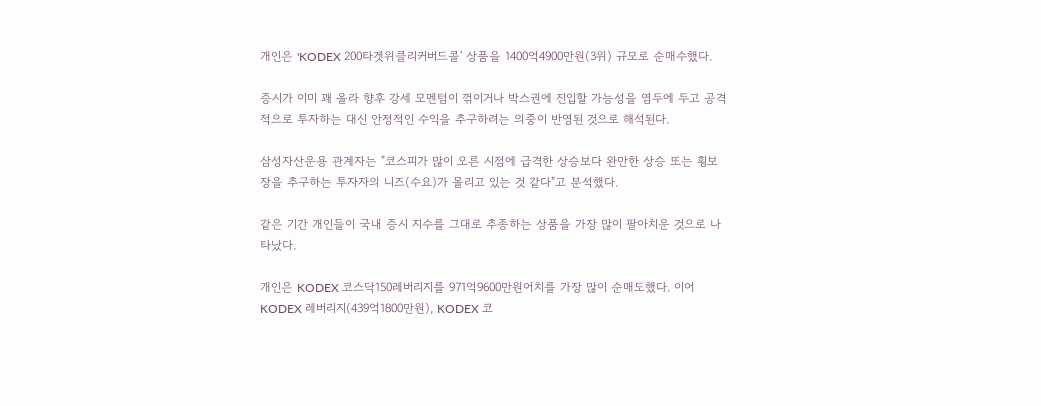개인은 'KODEX 200타겟위클리커버드콜' 상품을 1400억4900만원(3위) 규모로 순매수했다.

증시가 이미 꽤 올라 향후 강세 모멘텀이 꺾이거나 박스권에 진입할 가능성을 염두에 두고 공격적으로 투자하는 대신 안정적인 수익을 추구하려는 의중이 반영된 것으로 해석된다.

삼성자산운용 관계자는 "코스피가 많이 오른 시점에 급격한 상승보다 완만한 상승 또는 횡보장을 추구하는 투자자의 니즈(수요)가 몰리고 있는 것 같다"고 분석했다.

같은 기간 개인들이 국내 증시 지수를 그대로 추종하는 상품을 가장 많이 팔아치운 것으로 나타났다.

개인은 KODEX 코스닥150레버리지를 971억9600만원어치를 가장 많이 순매도했다. 이어 KODEX 레버리지(439억1800만원), KODEX 코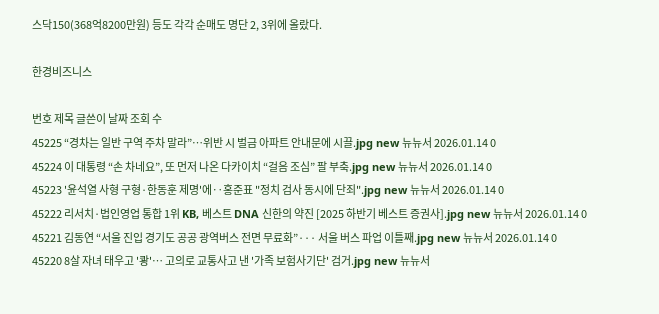스닥150(368억8200만원) 등도 각각 순매도 명단 2, 3위에 올랐다.

한경비즈니스

번호 제목 글쓴이 날짜 조회 수
45225 “경차는 일반 구역 주차 말라”…위반 시 벌금 아파트 안내문에 시끌.jpg new 뉴뉴서 2026.01.14 0
45224 이 대통령 “손 차네요”, 또 먼저 나온 다카이치 “걸음 조심” 팔 부축.jpg new 뉴뉴서 2026.01.14 0
45223 '윤석열 사형 구형·한동훈 제명'에‥홍준표 "정치 검사 동시에 단죄".jpg new 뉴뉴서 2026.01.14 0
45222 리서치·법인영업 통합 1위 KB, 베스트 DNA 신한의 약진 [2025 하반기 베스트 증권사].jpg new 뉴뉴서 2026.01.14 0
45221 김동연 “서울 진입 경기도 공공 광역버스 전면 무료화”··· 서울 버스 파업 이틀째.jpg new 뉴뉴서 2026.01.14 0
45220 8살 자녀 태우고 '쾅'… 고의로 교통사고 낸 '가족 보험사기단' 검거.jpg new 뉴뉴서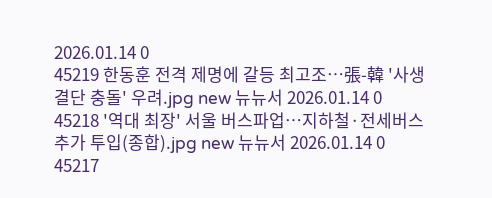2026.01.14 0
45219 한동훈 전격 제명에 갈등 최고조…張-韓 '사생결단 충돌' 우려.jpg new 뉴뉴서 2026.01.14 0
45218 '역대 최장' 서울 버스파업…지하철·전세버스 추가 투입(종합).jpg new 뉴뉴서 2026.01.14 0
45217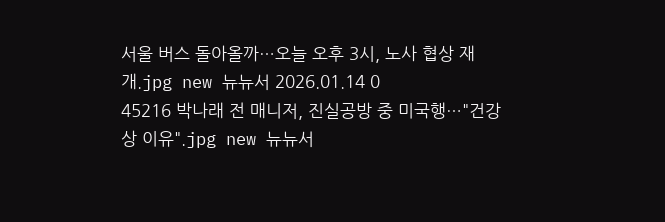서울 버스 돌아올까…오늘 오후 3시, 노사 협상 재개.jpg new 뉴뉴서 2026.01.14 0
45216 박나래 전 매니저, 진실공방 중 미국행…"건강상 이유".jpg new 뉴뉴서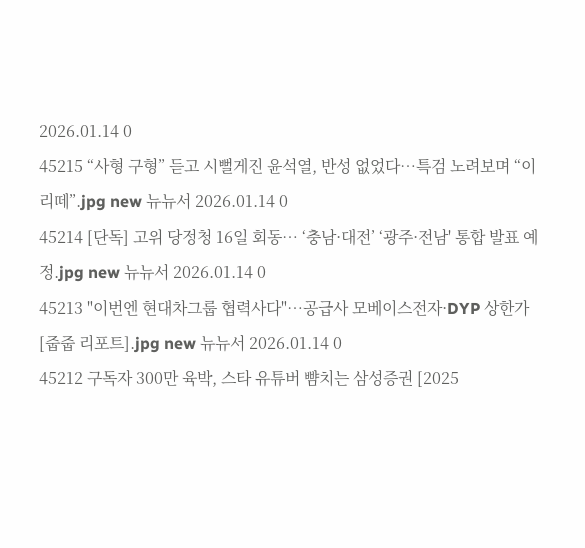2026.01.14 0
45215 “사형 구형” 듣고 시뻘게진 윤석열, 반성 없었다…특검 노려보며 “이리떼”.jpg new 뉴뉴서 2026.01.14 0
45214 [단독] 고위 당정청 16일 회동… ‘충남·대전’ ‘광주·전남' 통합 발표 예정.jpg new 뉴뉴서 2026.01.14 0
45213 "이번엔 현대차그룹 협력사다"…공급사 모베이스전자·DYP 상한가 [줍줍 리포트].jpg new 뉴뉴서 2026.01.14 0
45212 구독자 300만 육박, 스타 유튜버 뺨치는 삼성증권 [2025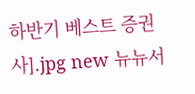하반기 베스트 증권사].jpg new 뉴뉴서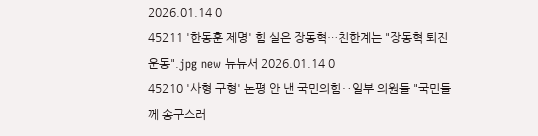2026.01.14 0
45211 '한동훈 제명' 힘 실은 장동혁…친한계는 "장동혁 퇴진운동".jpg new 뉴뉴서 2026.01.14 0
45210 '사형 구형' 논평 안 낸 국민의힘‥일부 의원들 "국민들께 송구스러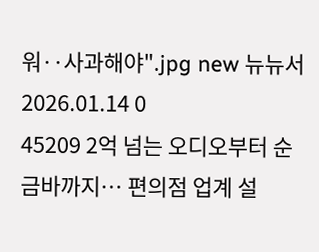워‥사과해야".jpg new 뉴뉴서 2026.01.14 0
45209 2억 넘는 오디오부터 순금바까지… 편의점 업계 설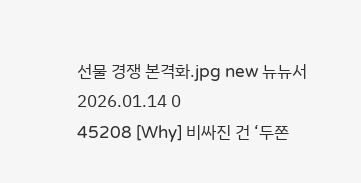선물 경쟁 본격화.jpg new 뉴뉴서 2026.01.14 0
45208 [Why] 비싸진 건 ‘두쫀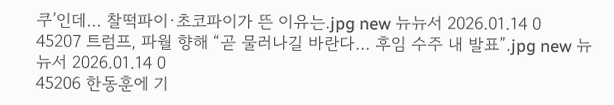쿠’인데… 찰떡파이·초코파이가 뜬 이유는.jpg new 뉴뉴서 2026.01.14 0
45207 트럼프, 파월 향해 “곧 물러나길 바란다… 후임 수주 내 발표”.jpg new 뉴뉴서 2026.01.14 0
45206 한동훈에 기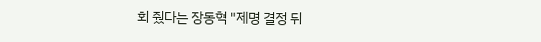회 줬다는 장동혁 "제명 결정 뒤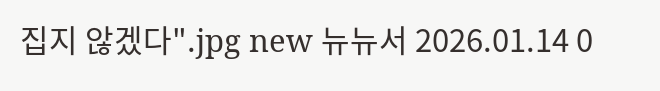집지 않겠다".jpg new 뉴뉴서 2026.01.14 0